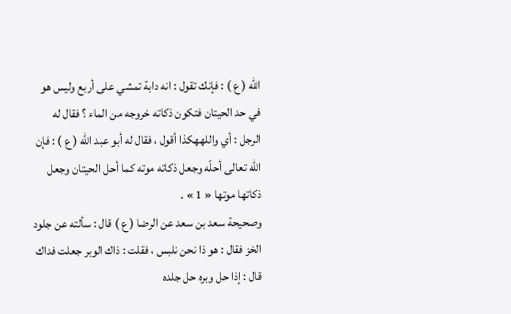الله ( ع ) : فإنك تقول : انه دابة تمشي على أربع وليس هو في حد الحيتان فتكون ذكاته خروجه من الماء ؟ فقال له الرجل : أي واللههكذا أقول ، فقال له أبو عبد الله ( ع ) : فإن الله تعالى أحلّه وجعل ذكاته موته كما أحل الحيتان وجعل ذكاتها موتها « 1 » .
وصحيحة سعد بن سعد عن الرضا ( ع ) قال : سألته عن جلود الخز فقال : هو ذا نحن نلبس ، فقلت : ذاك الوبر جعلت فداك قال : إذا حل وبره حل جلده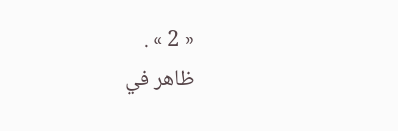« 2 » .
ظاهر في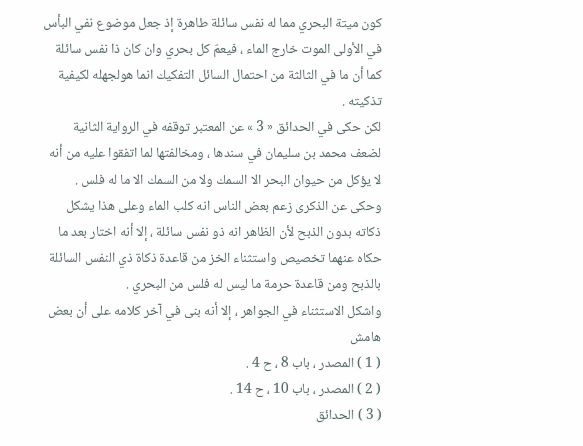كون ميتة البحري مما له نفس سائلة طاهرة إذ جعل موضوع نفي البأس في الأولى الموت خارج الماء ، فيعمّ كل بحري وان كان ذا نفس سائلة كما أن ما في الثالثة من احتمال السائل التفكيك انما هولجهله لكيفية تذكيته .
لكن حكى في الحدائق « 3 » عن المعتبر توقفه في الرواية الثانية لضعف محمد بن سليمان في سندها ، ومخالفتها لما اتفقوا عليه من أنه لا يؤكل من حيوان البحر الا السمك ولا من السمك الا ما له فلس .
وحكى عن الذكرى زعم بعض الناس انه كلب الماء وعلى هذا يشكل ذكاته بدون الذبح لأن الظاهر انه ذو نفس سائلة ، إلا أنه اختار بعد ما حكاه عنهما تخصيص واستثناء الخز من قاعدة ذكاة ذي النفس السائلة بالذبح ومن قاعدة حرمة ما ليس له فلس من البحري .
واشكل الاستثناء في الجواهر ، إلا أنه بنى في آخر كلامه على أن بعض
هامش
( 1 ) المصدر ، باب 8 ، ح 4 .
( 2 ) المصدر ، باب 10 ، ح 14 .
( 3 ) الحدائق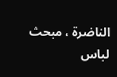الناضرة ، مبحث لباس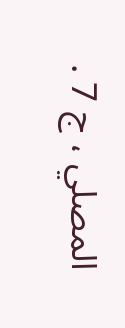المصلي ، ج 7 .